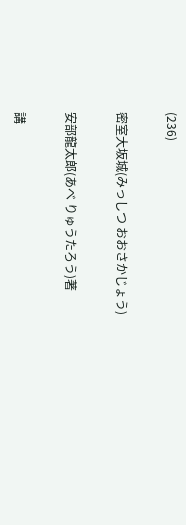(236)

密室大坂城(みっしつ おおさかじょう)

安部龍太郎(あべ りゅうたろう)著

講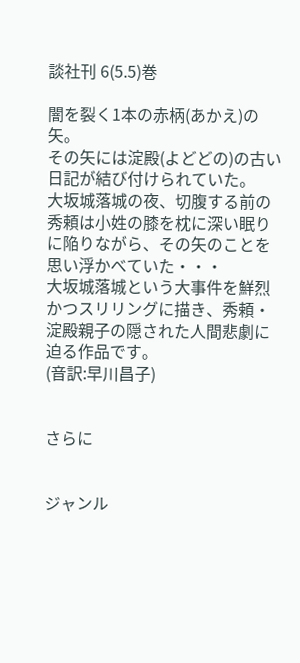談社刊 6(5.5)巻

闇を裂く1本の赤柄(あかえ)の矢。
その矢には淀殿(よどどの)の古い日記が結び付けられていた。
大坂城落城の夜、切腹する前の秀頼は小姓の膝を枕に深い眠りに陥りながら、その矢のことを思い浮かべていた・・・
大坂城落城という大事件を鮮烈かつスリリングに描き、秀頼・淀殿親子の隠された人間悲劇に迫る作品です。
(音訳:早川昌子)


さらに


ジャンル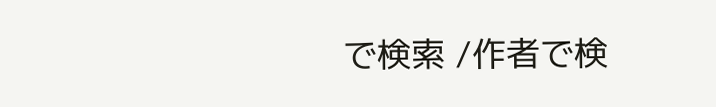で検索 /作者で検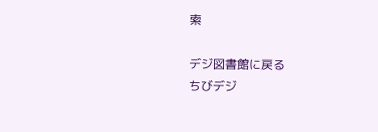索

デジ図書館に戻る
ちびデジ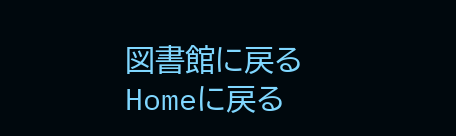図書館に戻る
Homeに戻る